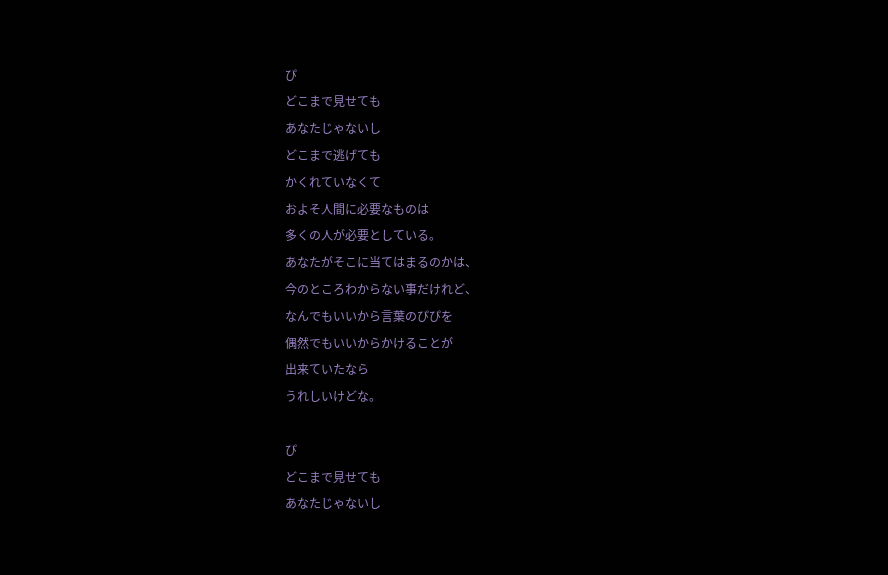ぴ
どこまで見せても
あなたじゃないし
どこまで逃げても
かくれていなくて
およそ人間に必要なものは
多くの人が必要としている。
あなたがそこに当てはまるのかは、
今のところわからない事だけれど、
なんでもいいから言葉のぴぴを
偶然でもいいからかけることが
出来ていたなら
うれしいけどな。

ぴ
どこまで見せても
あなたじゃないし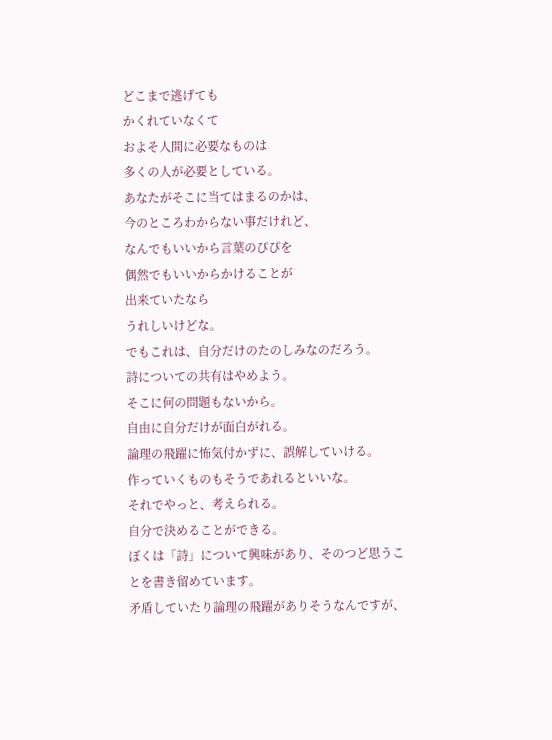どこまで逃げても
かくれていなくて
およそ人間に必要なものは
多くの人が必要としている。
あなたがそこに当てはまるのかは、
今のところわからない事だけれど、
なんでもいいから言葉のぴぴを
偶然でもいいからかけることが
出来ていたなら
うれしいけどな。
でもこれは、自分だけのたのしみなのだろう。
詩についての共有はやめよう。
そこに何の問題もないから。
自由に自分だけが面白がれる。
論理の飛躍に怖気付かずに、誤解していける。
作っていくものもそうであれるといいな。
それでやっと、考えられる。
自分で決めることができる。
ぼくは「詩」について興味があり、そのつど思うことを書き留めています。
矛盾していたり論理の飛躍がありそうなんですが、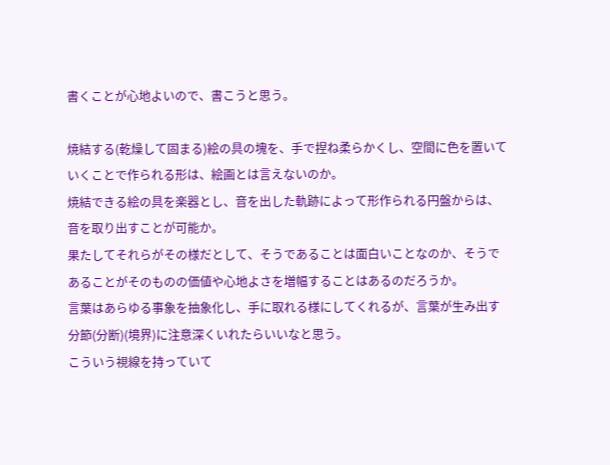書くことが心地よいので、書こうと思う。

焼結する(乾燥して固まる)絵の具の塊を、手で捏ね柔らかくし、空間に色を置いていくことで作られる形は、絵画とは言えないのか。
焼結できる絵の具を楽器とし、音を出した軌跡によって形作られる円盤からは、音を取り出すことが可能か。
果たしてそれらがその様だとして、そうであることは面白いことなのか、そうであることがそのものの価値や心地よさを増幅することはあるのだろうか。
言葉はあらゆる事象を抽象化し、手に取れる様にしてくれるが、言葉が生み出す分節(分断)(境界)に注意深くいれたらいいなと思う。
こういう視線を持っていて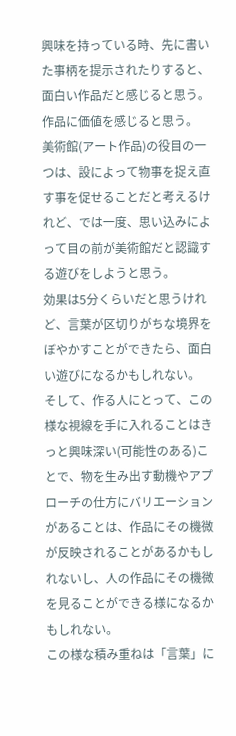興味を持っている時、先に書いた事柄を提示されたりすると、面白い作品だと感じると思う。作品に価値を感じると思う。
美術館(アート作品)の役目の一つは、設によって物事を捉え直す事を促せることだと考えるけれど、では一度、思い込みによって目の前が美術館だと認識する遊びをしようと思う。
効果は5分くらいだと思うけれど、言葉が区切りがちな境界をぼやかすことができたら、面白い遊びになるかもしれない。
そして、作る人にとって、この様な視線を手に入れることはきっと興味深い(可能性のある)ことで、物を生み出す動機やアプローチの仕方にバリエーションがあることは、作品にその機微が反映されることがあるかもしれないし、人の作品にその機微を見ることができる様になるかもしれない。
この様な積み重ねは「言葉」に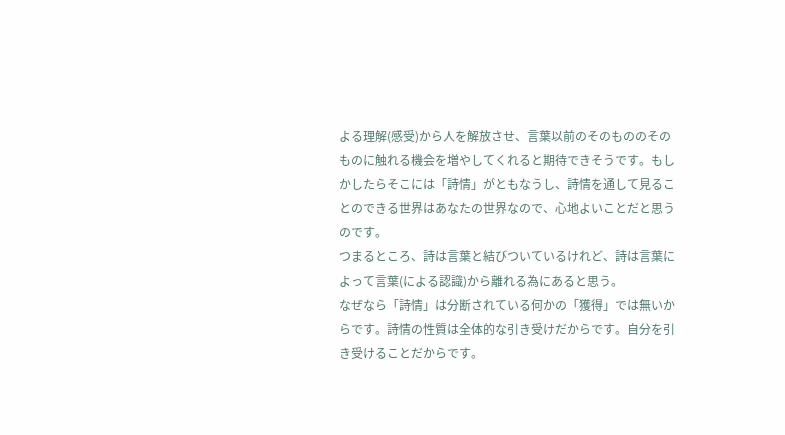よる理解(感受)から人を解放させ、言葉以前のそのもののそのものに触れる機会を増やしてくれると期待できそうです。もしかしたらそこには「詩情」がともなうし、詩情を通して見ることのできる世界はあなたの世界なので、心地よいことだと思うのです。
つまるところ、詩は言葉と結びついているけれど、詩は言葉によって言葉(による認識)から離れる為にあると思う。
なぜなら「詩情」は分断されている何かの「獲得」では無いからです。詩情の性質は全体的な引き受けだからです。自分を引き受けることだからです。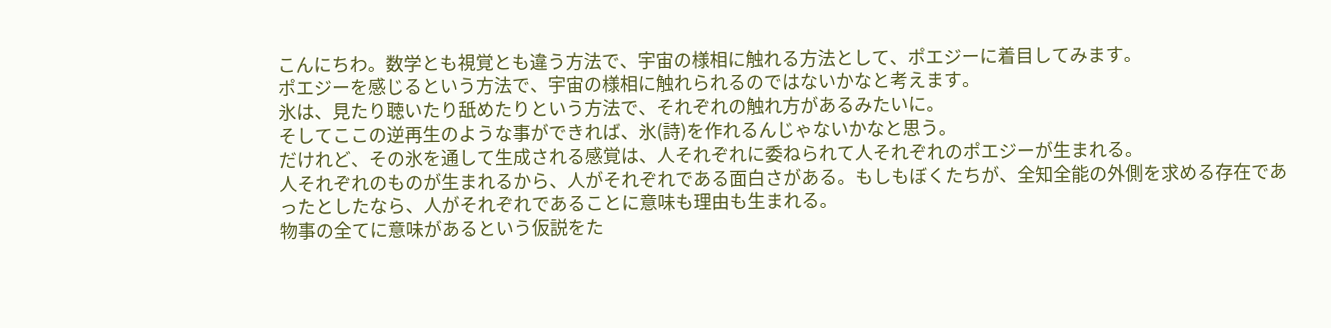こんにちわ。数学とも視覚とも違う方法で、宇宙の様相に触れる方法として、ポエジーに着目してみます。
ポエジーを感じるという方法で、宇宙の様相に触れられるのではないかなと考えます。
氷は、見たり聴いたり舐めたりという方法で、それぞれの触れ方があるみたいに。
そしてここの逆再生のような事ができれば、氷(詩)を作れるんじゃないかなと思う。
だけれど、その氷を通して生成される感覚は、人それぞれに委ねられて人それぞれのポエジーが生まれる。
人それぞれのものが生まれるから、人がそれぞれである面白さがある。もしもぼくたちが、全知全能の外側を求める存在であったとしたなら、人がそれぞれであることに意味も理由も生まれる。
物事の全てに意味があるという仮説をた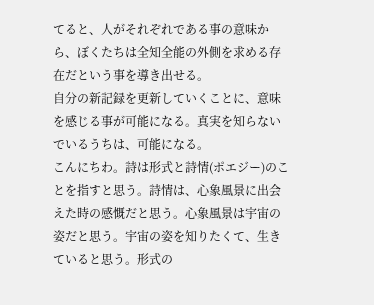てると、人がそれぞれである事の意味から、ぼくたちは全知全能の外側を求める存在だという事を導き出せる。
自分の新記録を更新していくことに、意味を感じる事が可能になる。真実を知らないでいるうちは、可能になる。
こんにちわ。詩は形式と詩情(ポエジー)のことを指すと思う。詩情は、心象風景に出会えた時の感慨だと思う。心象風景は宇宙の姿だと思う。宇宙の姿を知りたくて、生きていると思う。形式の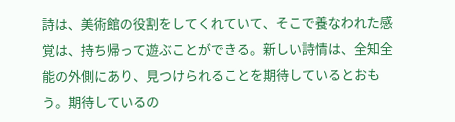詩は、美術館の役割をしてくれていて、そこで養なわれた感覚は、持ち帰って遊ぶことができる。新しい詩情は、全知全能の外側にあり、見つけられることを期待しているとおもう。期待しているの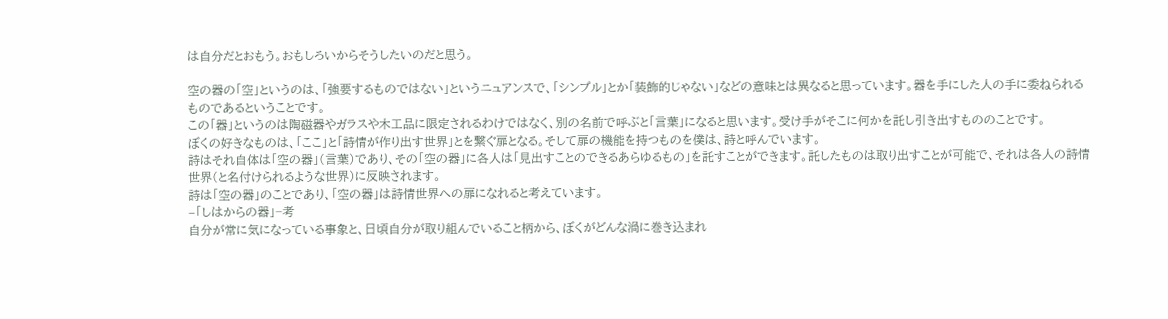は自分だとおもう。おもしろいからそうしたいのだと思う。

空の器の「空」というのは、「強要するものではない」というニュアンスで、「シンプル」とか「装飾的じゃない」などの意味とは異なると思っています。器を手にした人の手に委ねられるものであるということです。
この「器」というのは陶磁器やガラスや木工品に限定されるわけではなく、別の名前で呼ぶと「言葉」になると思います。受け手がそこに何かを託し引き出すもののことです。
ぼくの好きなものは、「ここ」と「詩情が作り出す世界」とを繋ぐ扉となる。そして扉の機能を持つものを僕は、詩と呼んでいます。
詩はそれ自体は「空の器」(言葉)であり、その「空の器」に各人は「見出すことのできるあらゆるもの」を託すことができます。託したものは取り出すことが可能で、それは各人の詩情世界(と名付けられるような世界)に反映されます。
詩は「空の器」のことであり、「空の器」は詩情世界への扉になれると考えています。
–「しはからの器」−考
自分が常に気になっている事象と、日頃自分が取り組んでいること柄から、ぼくがどんな渦に巻き込まれ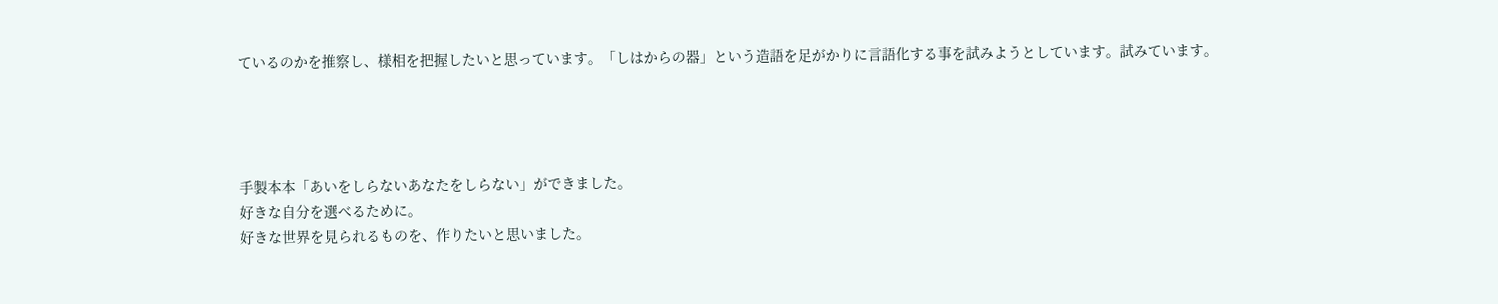ているのかを推察し、様相を把握したいと思っています。「しはからの器」という造語を足がかりに言語化する事を試みようとしています。試みています。




手製本本「あいをしらないあなたをしらない」ができました。
好きな自分を選べるために。
好きな世界を見られるものを、作りたいと思いました。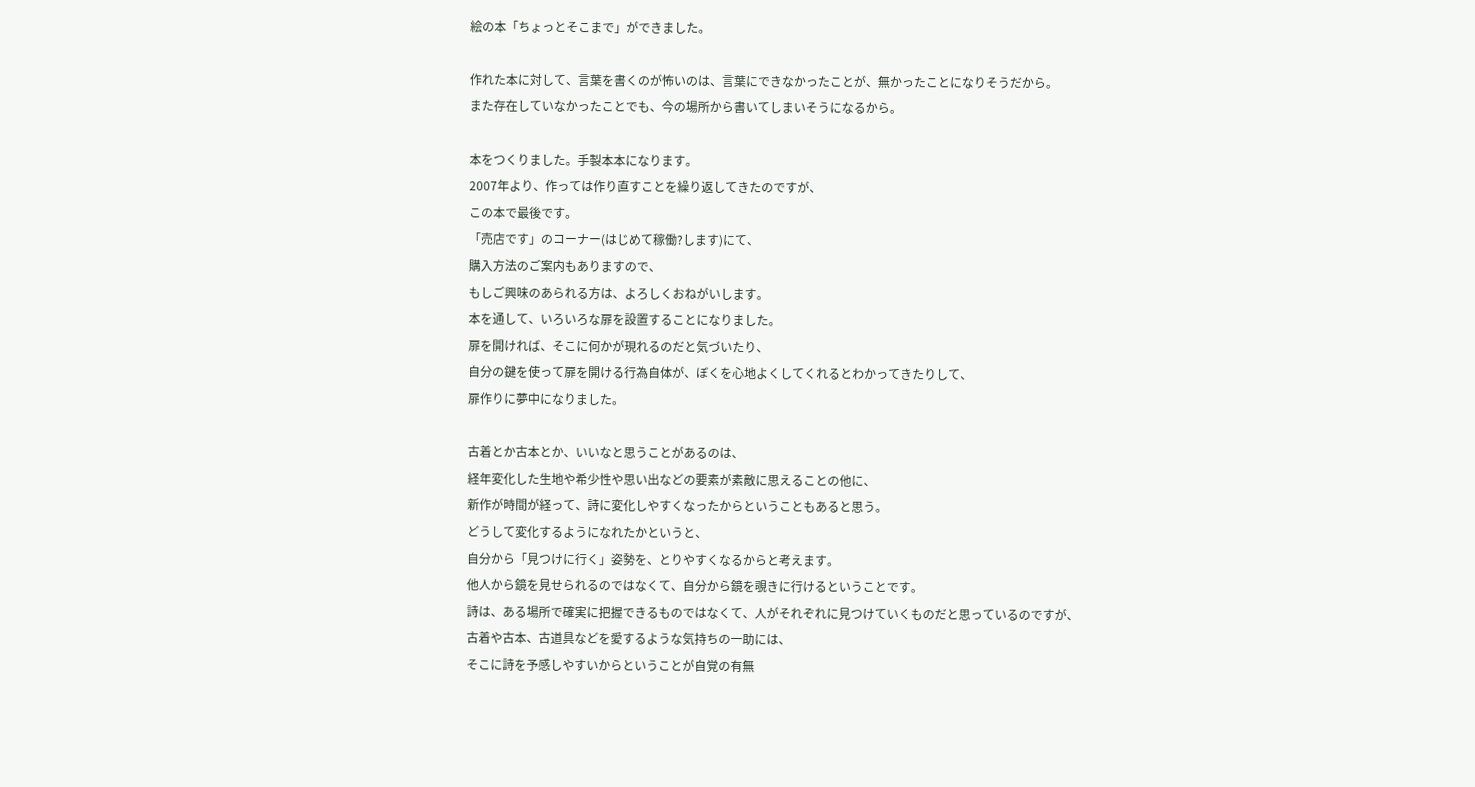絵の本「ちょっとそこまで」ができました。

作れた本に対して、言葉を書くのが怖いのは、言葉にできなかったことが、無かったことになりそうだから。
また存在していなかったことでも、今の場所から書いてしまいそうになるから。

本をつくりました。手製本本になります。
2007年より、作っては作り直すことを繰り返してきたのですが、
この本で最後です。
「売店です」のコーナー(はじめて稼働?します)にて、
購入方法のご案内もありますので、
もしご興味のあられる方は、よろしくおねがいします。
本を通して、いろいろな扉を設置することになりました。
扉を開ければ、そこに何かが現れるのだと気づいたり、
自分の鍵を使って扉を開ける行為自体が、ぼくを心地よくしてくれるとわかってきたりして、
扉作りに夢中になりました。

古着とか古本とか、いいなと思うことがあるのは、
経年変化した生地や希少性や思い出などの要素が素敵に思えることの他に、
新作が時間が経って、詩に変化しやすくなったからということもあると思う。
どうして変化するようになれたかというと、
自分から「見つけに行く」姿勢を、とりやすくなるからと考えます。
他人から鏡を見せられるのではなくて、自分から鏡を覗きに行けるということです。
詩は、ある場所で確実に把握できるものではなくて、人がそれぞれに見つけていくものだと思っているのですが、
古着や古本、古道具などを愛するような気持ちの一助には、
そこに詩を予感しやすいからということが自覚の有無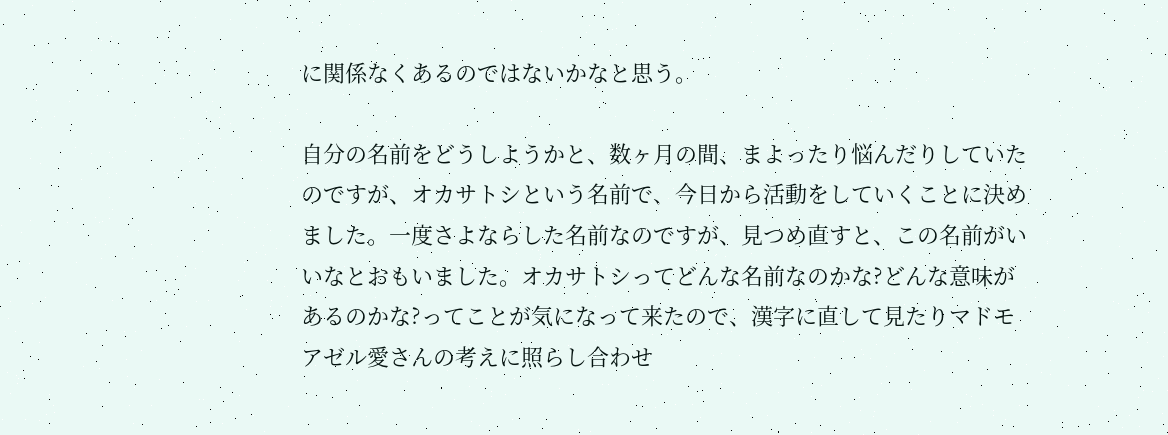に関係なくあるのではないかなと思う。

自分の名前をどうしようかと、数ヶ月の間、まよったり悩んだりしていたのですが、オカサトシという名前で、今日から活動をしていくことに決めました。一度さよならした名前なのですが、見つめ直すと、この名前がいいなとおもいました。オカサトシってどんな名前なのかな?どんな意味があるのかな?ってことが気になって来たので、漢字に直して見たりマドモアゼル愛さんの考えに照らし合わせ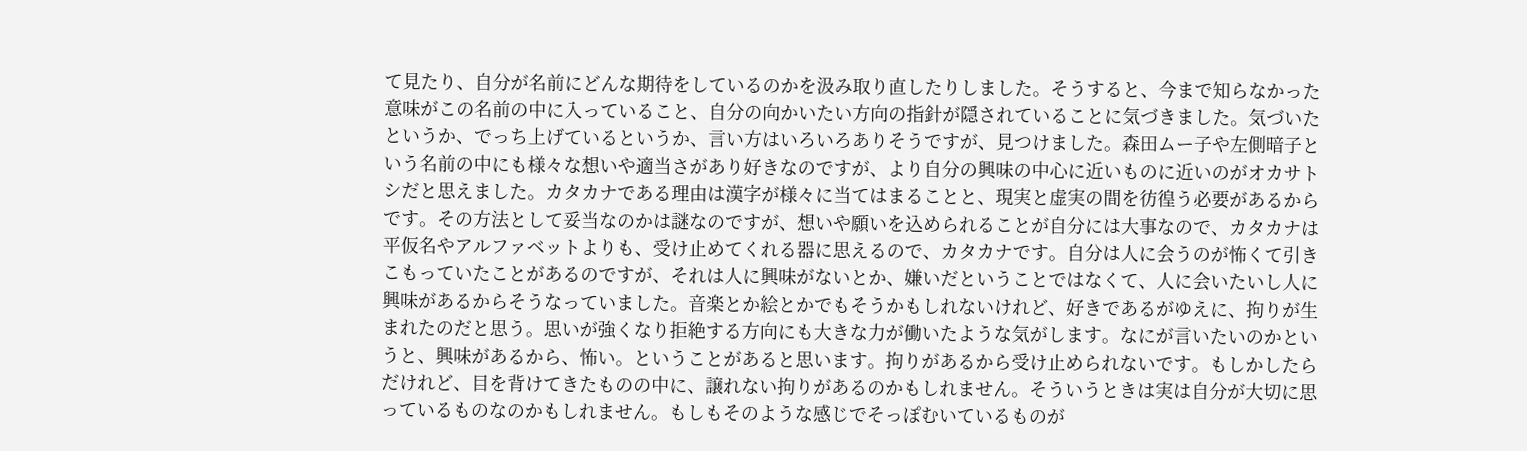て見たり、自分が名前にどんな期待をしているのかを汲み取り直したりしました。そうすると、今まで知らなかった意味がこの名前の中に入っていること、自分の向かいたい方向の指針が隠されていることに気づきました。気づいたというか、でっち上げているというか、言い方はいろいろありそうですが、見つけました。森田ムー子や左側暗子という名前の中にも様々な想いや適当さがあり好きなのですが、より自分の興味の中心に近いものに近いのがオカサトシだと思えました。カタカナである理由は漢字が様々に当てはまることと、現実と虚実の間を彷徨う必要があるからです。その方法として妥当なのかは謎なのですが、想いや願いを込められることが自分には大事なので、カタカナは平仮名やアルファベットよりも、受け止めてくれる器に思えるので、カタカナです。自分は人に会うのが怖くて引きこもっていたことがあるのですが、それは人に興味がないとか、嫌いだということではなくて、人に会いたいし人に興味があるからそうなっていました。音楽とか絵とかでもそうかもしれないけれど、好きであるがゆえに、拘りが生まれたのだと思う。思いが強くなり拒絶する方向にも大きな力が働いたような気がします。なにが言いたいのかというと、興味があるから、怖い。ということがあると思います。拘りがあるから受け止められないです。もしかしたらだけれど、目を背けてきたものの中に、譲れない拘りがあるのかもしれません。そういうときは実は自分が大切に思っているものなのかもしれません。もしもそのような感じでそっぽむいているものが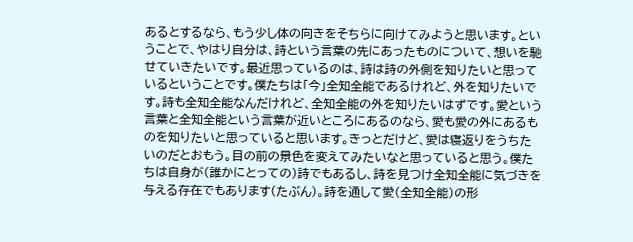あるとするなら、もう少し体の向きをそちらに向けてみようと思います。ということで、やはり自分は、詩という言葉の先にあったものについて、想いを馳せていきたいです。最近思っているのは、詩は詩の外側を知りたいと思っているということです。僕たちは「今」全知全能であるけれど、外を知りたいです。詩も全知全能なんだけれど、全知全能の外を知りたいはずです。愛という言葉と全知全能という言葉が近いところにあるのなら、愛も愛の外にあるものを知りたいと思っていると思います。きっとだけど、愛は寝返りをうちたいのだとおもう。目の前の景色を変えてみたいなと思っていると思う。僕たちは自身が(誰かにとっての)詩でもあるし、詩を見つけ全知全能に気づきを与える存在でもあります(たぶん)。詩を通して愛(全知全能)の形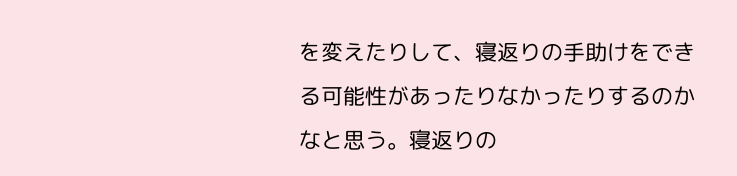を変えたりして、寝返りの手助けをできる可能性があったりなかったりするのかなと思う。寝返りの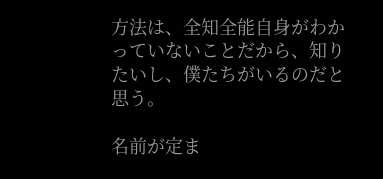方法は、全知全能自身がわかっていないことだから、知りたいし、僕たちがいるのだと思う。

名前が定ま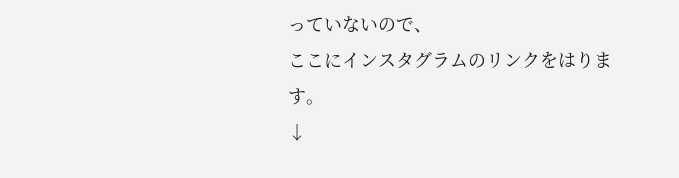っていないので、
ここにインスタグラムのリンクをはります。
↓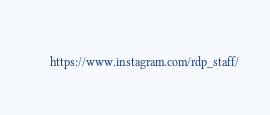https://www.instagram.com/rdp_staff/